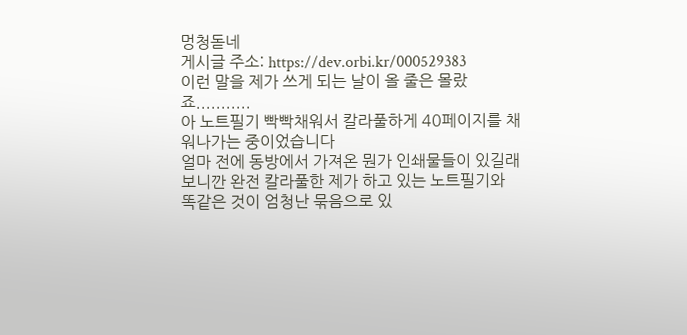멍청돋네
게시글 주소: https://dev.orbi.kr/000529383
이런 말을 제가 쓰게 되는 날이 올 줄은 몰랐죠...........
아 노트필기 빡빡채워서 칼라풀하게 40페이지를 채워나가는 중이었습니다
얼마 전에 동방에서 가져온 뭔가 인쇄물들이 있길래 보니깐 완전 칼라풀한 제가 하고 있는 노트필기와 똑같은 것이 엄청난 묶음으로 있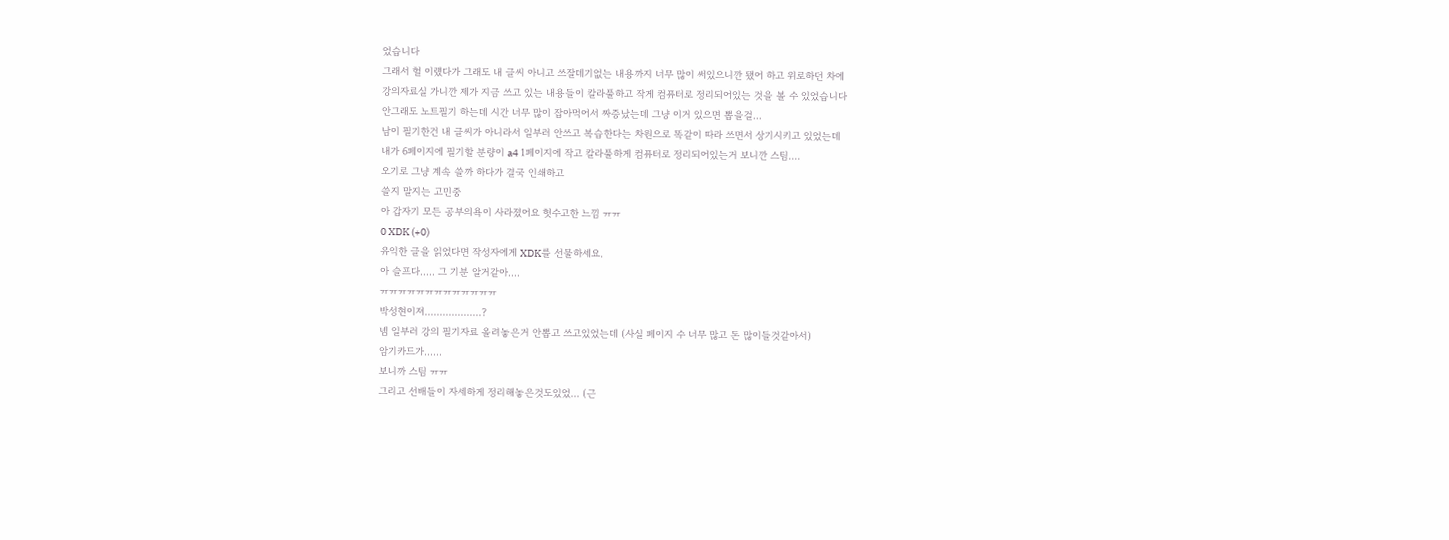었습니다
그래서 헐 이럤다가 그래도 내 글씨 아니고 쓰잘데기없는 내용까지 너무 많이 써있으니깐 됐어 하고 위로하던 차에
강의자료실 가니깐 제가 지금 쓰고 있는 내용들이 칼라풀하고 작게 컴퓨터로 정리되어있는 것을 볼 수 있었습니다
안그래도 노트필기 하는데 시간 너무 많이 잡아먹어서 짜증났는데 그냥 이거 있으면 뽑을걸...
남이 필기한건 내 글씨가 아니라서 일부러 안쓰고 복습한다는 차원으로 똑같이 따라 쓰면서 상기시키고 있었는데
내가 6페이지에 필기할 분량이 a4 1페이지에 작고 칼라풀하게 컴퓨터로 정리되어있는거 보니깐 스팀....
오기로 그냥 계속 쓸까 하다가 결국 인쇄하고
쓸지 말지는 고민중
아 갑자기 모든 공부의욕이 사라졌어요 헛수고한 느낌 ㅠㅠ
0 XDK (+0)
유익한 글을 읽었다면 작성자에게 XDK를 선물하세요.
아 슬프다..... 그 기분 알거같아....
ㅠㅠㅠㅠㅠㅠㅠㅠㅠㅠㅠㅠㅠ
박성현이져...................?
넴 일부러 강의 필기자료 올려놓은거 안뽑고 쓰고있었는데 (사실 페이지 수 너무 많고 돈 많이들것같아서)
암기카드가......
보니까 스팀 ㅠㅠ
그리고 선배들이 자세하게 정리해놓은것도있었... (근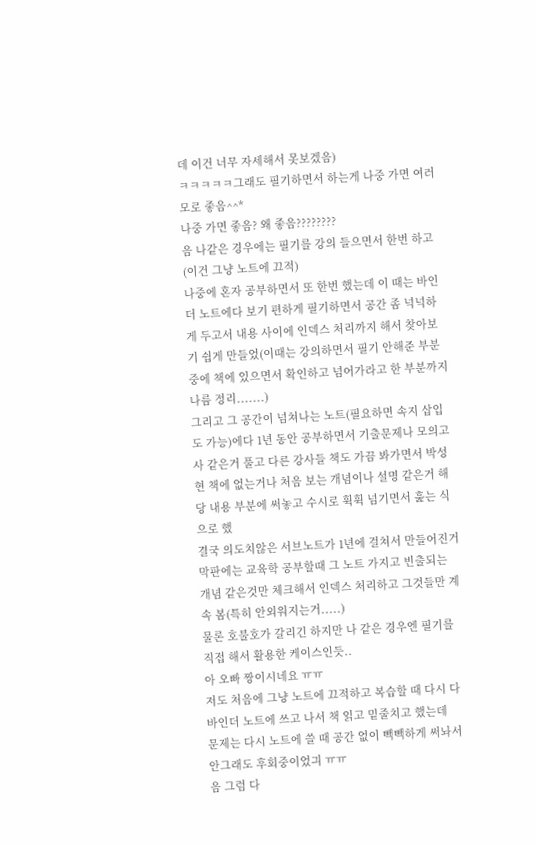데 이건 너무 자세해서 못보겠음)
ㅋㅋㅋㅋㅋ그래도 필기하면서 하는게 나중 가면 여러 모로 좋음^^*
나중 가면 좋음? 왜 좋음????????
음 나같은 경우에는 필기를 강의 들으면서 한번 하고(이건 그냥 노트에 끄적)
나중에 혼자 공부하면서 또 한번 했는데 이 때는 바인더 노트에다 보기 편하게 필기하면서 공간 좀 넉넉하게 두고서 내용 사이에 인덱스 처리까지 해서 찾아보기 쉽게 만들었(이때는 강의하면서 필기 안해준 부분 중에 책에 있으면서 확인하고 넘어가라고 한 부분까지 나름 정리.......)
그리고 그 공간이 넘쳐나는 노트(필요하면 속지 삽입도 가능)에다 1년 동안 공부하면서 기출문제나 모의고사 같은거 풀고 다른 강사들 책도 가끔 봐가면서 박성현 책에 없는거나 처음 보는 개념이나 설명 같은거 해당 내용 부분에 써놓고 수시로 휙휙 넘기면서 훑는 식으로 했
결국 의도치않은 서브노트가 1년에 걸쳐서 만들어진거
막판에는 교육학 공부할때 그 노트 가지고 빈출되는 개념 같은것만 체크해서 인덱스 처리하고 그것들만 계속 봄(특히 안외워지는거.....)
물론 호불호가 갈리긴 하지만 나 같은 경우엔 필기를 직접 해서 활용한 케이스인듯..
아 오빠 짱이시네요 ㅠㅠ
저도 처음에 그냥 노트에 끄적하고 복습할 때 다시 다 바인더 노트에 쓰고 나서 책 읽고 밑줄치고 했는데
문제는 다시 노트에 쓸 때 공간 없이 빽빽하게 써놔서 안그래도 후회중이었긔 ㅠㅠ
음 그럼 다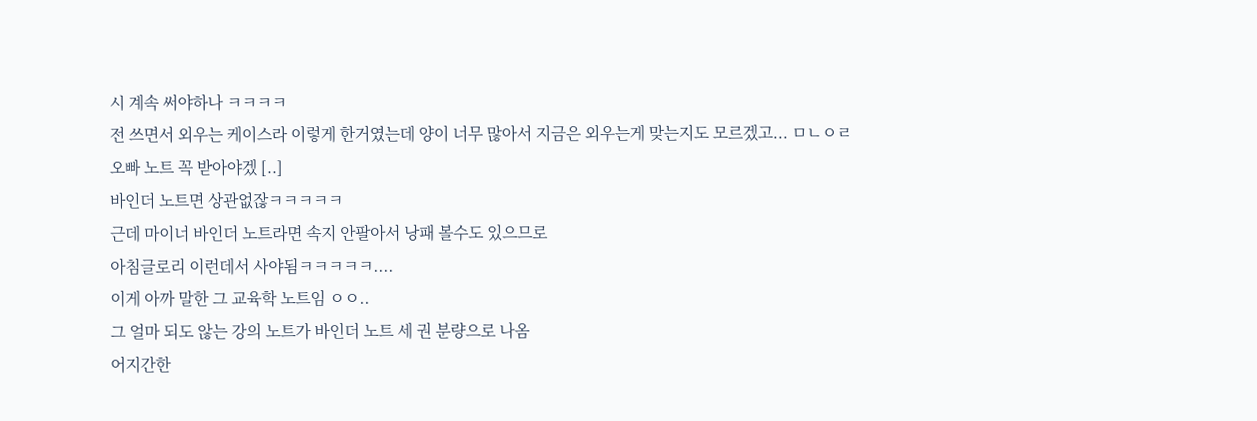시 계속 써야하나 ㅋㅋㅋㅋ
전 쓰면서 외우는 케이스라 이렇게 한거였는데 양이 너무 많아서 지금은 외우는게 맞는지도 모르겠고... ㅁㄴㅇㄹ
오빠 노트 꼭 받아야겠 [..]
바인더 노트면 상관없잖ㅋㅋㅋㅋㅋ
근데 마이너 바인더 노트라면 속지 안팔아서 낭패 볼수도 있으므로
아침글로리 이런데서 사야됨ㅋㅋㅋㅋㅋ....
이게 아까 말한 그 교육학 노트임 ㅇㅇ..
그 얼마 되도 않는 강의 노트가 바인더 노트 세 권 분량으로 나옴
어지간한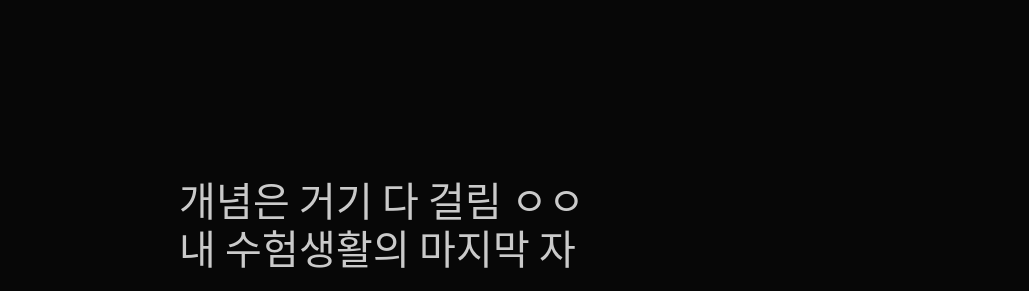개념은 거기 다 걸림 ㅇㅇ
내 수험생활의 마지막 자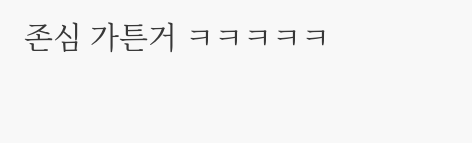존심 가튼거 ㅋㅋㅋㅋㅋ